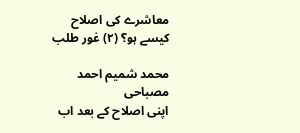معاشرے کی اصلاح کیسے ہو؟ (۲) غور طلب

محمد شمیم احمد مصباحی
اپنی اصلاح کے بعد اب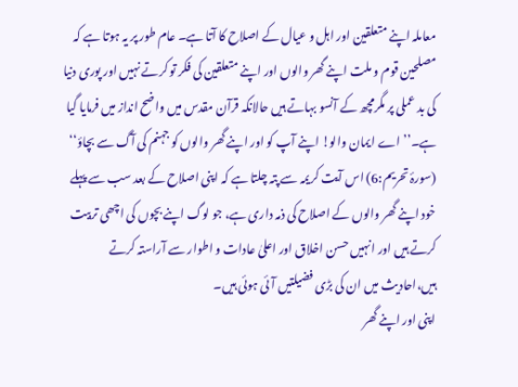معاملہ اپنے متعلقین اور اہل و عیال کے اصلاح کا آتا ہے۔ عام طور پر یہ ہوتا ہے کہ مصلحین قوم و ملت اپنے گھر والوں اور اپنے متعلقین کی فکر تو کرتے نہیں اور پوری دنیا کی بد عملی پر مگرمچھ کے آنسو بہاتے ہیں حالانکہ قرآن مقدس میں واضح انداز میں فرمایا گیا ہے۔’’ اے ایمان والو! اپنے آپ کو اور اپنے گھر والوں کو جہنم کی آگ سے بچاؤ‘‘ (سورۂ تحریم:6) اس آیت کریمہ سے پتہ چلتا ہے کہ اپنی اصلاح کے بعد سب سے پہلے خود اپنے گھر والوں کے اصلاح کی ذمہ داری ہے، جو لوگ اپنے بچوں کی اچھی تربیت کرتے ہیں اور انہیں حسن اخلاق اور اعلیٰ عادات و اطوار سے آراستہ کرتے ہیں،احادیث میں ان کی بڑی فضیلتیں آئی ہوئی ہیں۔
اپنی اور اپنے گھر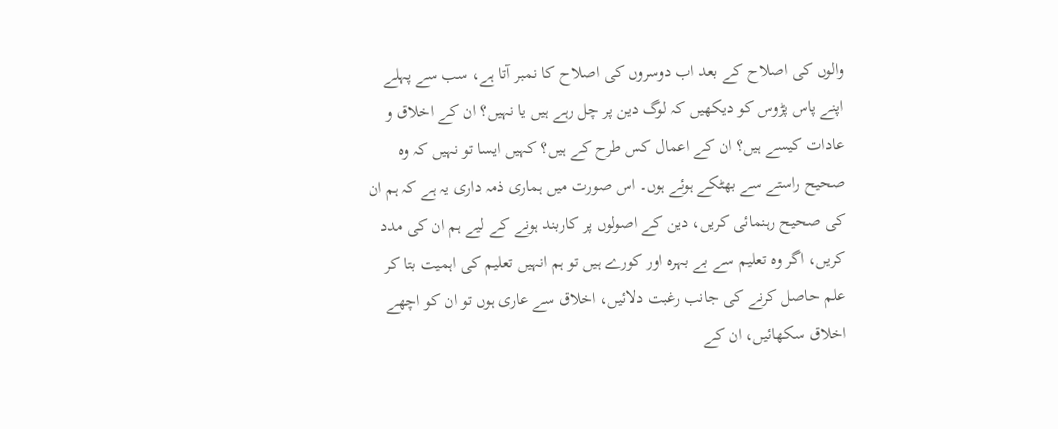والوں کی اصلاح کے بعد اب دوسروں کی اصلاح کا نمبر آتا ہے، سب سے پہلے اپنے پاس پڑوس کو دیکھیں کہ لوگ دین پر چل رہے ہیں یا نہیں؟ ان کے اخلاق و عادات کیسے ہیں؟ ان کے اعمال کس طرح کے ہیں؟ کہیں ایسا تو نہیں کہ وہ صحیح راستے سے بھٹکے ہوئے ہوں۔ اس صورت میں ہماری ذمہ داری یہ ہے کہ ہم ان کی صحیح رہنمائی کریں، دین کے اصولوں پر کاربند ہونے کے لیے ہم ان کی مدد کریں، اگر وہ تعلیم سے بے بہرہ اور کورے ہیں تو ہم انہیں تعلیم کی اہمیت بتا کر علم حاصل کرنے کی جانب رغبت دلائیں، اخلاق سے عاری ہوں تو ان کو اچھے اخلاق سکھائیں، ان کے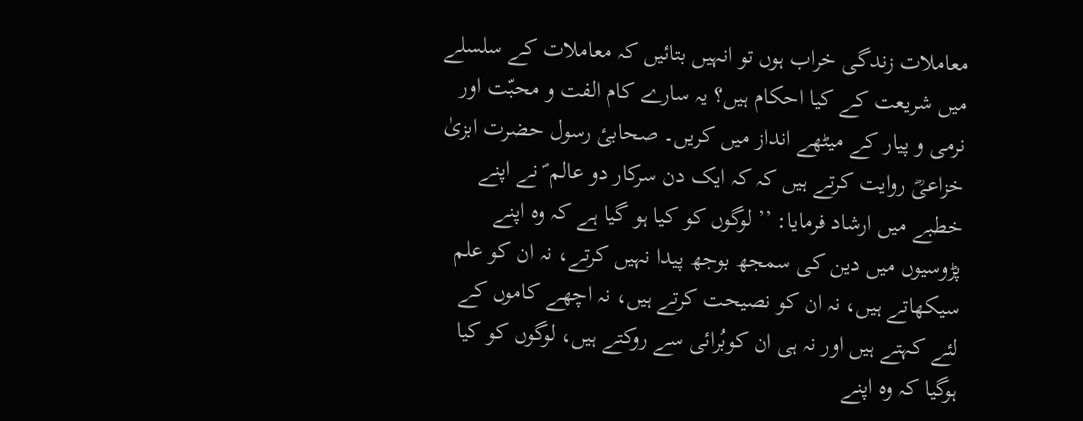معاملات زندگی خراب ہوں تو انہیں بتائیں کہ معاملات کے سلسلے میں شریعت کے کیا احکام ہیں؟ یہ سارے کام الفت و محبّت اور نرمی و پیار کے میٹھے انداز میں کریں۔ صحابیٔ رسول حضرت ابزیٰ خزاعیؓ روایت کرتے ہیں کہ کہ ایک دن سرکار دو عالم ؐ نے اپنے خطبے میں ارشاد فرمایا: ’’ لوگوں کو کیا ہو گیا ہے کہ وہ اپنے پڑوسیوں میں دین کی سمجھ بوجھ پیدا نہیں کرتے، نہ ان کو علم سیکھاتے ہیں، نہ ان کو نصیحت کرتے ہیں، نہ اچھے کاموں کے لئے کہتے ہیں اور نہ ہی ان کوبُرائی سے روکتے ہیں، لوگوں کو کیا ہوگیا کہ وہ اپنے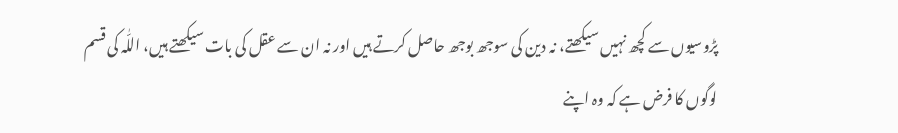پڑوسیوں سے کچھ نہیں سیکھتے، نہ دین کی سوجھ بوجھ حاصل کرتے ہیں اور نہ ان سے عقل کی بات سیکھتے ہیں، اللّٰہ کی قسم لوگوں کا فرض ہے کہ وہ اپنے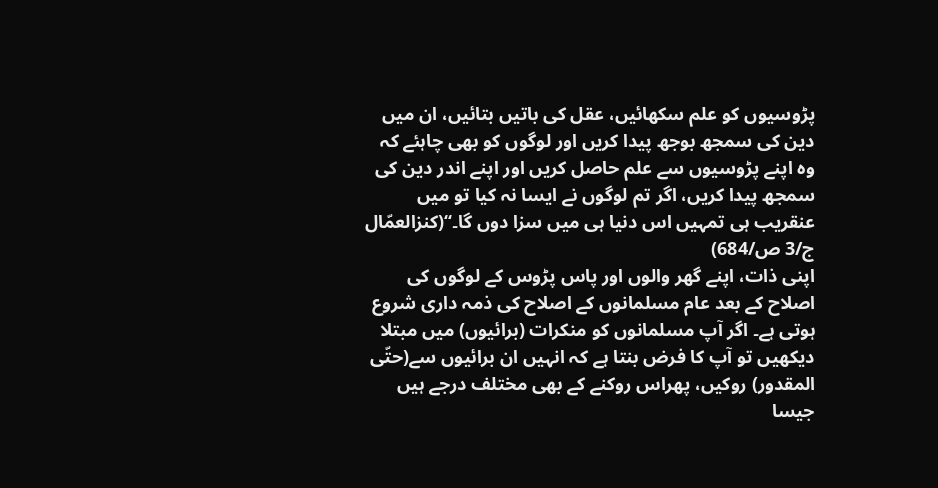پڑوسیوں کو علم سکھائیں، عقل کی باتیں بتائیں، ان میں دین کی سمجھ بوجھ پیدا کریں اور لوگوں کو بھی چاہئے کہ وہ اپنے پڑوسیوں سے علم حاصل کریں اور اپنے اندر دین کی سمجھ پیدا کریں، اگر تم لوگوں نے ایسا نہ کیا تو میں عنقریب ہی تمہیں اس دنیا ہی میں سزا دوں گا۔‘‘(کنزالعمّال ج/3 ص/684)
اپنی ذات، اپنے گھر والوں اور پاس پڑوس کے لوگوں کی اصلاح کے بعد عام مسلمانوں کے اصلاح کی ذمہ داری شروع ہوتی ہے۔ اگر آپ مسلمانوں کو منکرات (برائیوں) میں مبتلا دیکھیں تو آپ کا فرض بنتا ہے کہ انہیں ان برائیوں سے(حتّی المقدور) روکیں، پھراس روکنے کے بھی مختلف درجے ہیں جیسا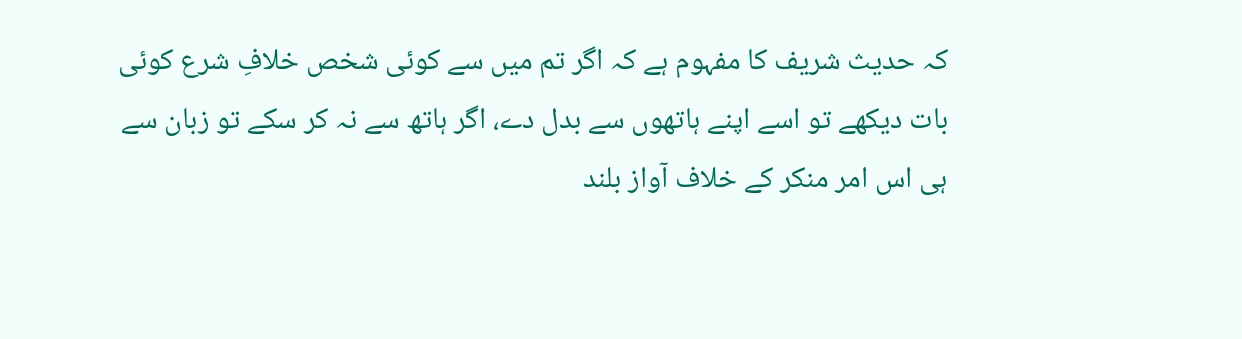کہ حدیث شریف کا مفہوم ہے کہ اگر تم میں سے کوئی شخص خلافِ شرع کوئی بات دیکھے تو اسے اپنے ہاتھوں سے بدل دے، اگر ہاتھ سے نہ کر سکے تو زبان سے ہی اس امر منکر کے خلاف آواز بلند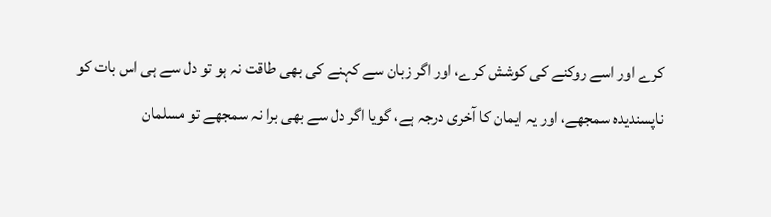کرے اور اسے روکنے کی کوشش کرے، اور اگر زبان سے کہنے کی بھی طاقت نہ ہو تو دل سے ہی اس بات کو ناپسندیدہ سمجھے، اور یہ ایمان کا آخری درجہ ہے، گویا اگر دل سے بھی برا نہ سمجھے تو مسلمان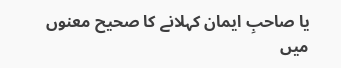یا صاحبِ ایمان کہلانے کا صحیح معنوں میں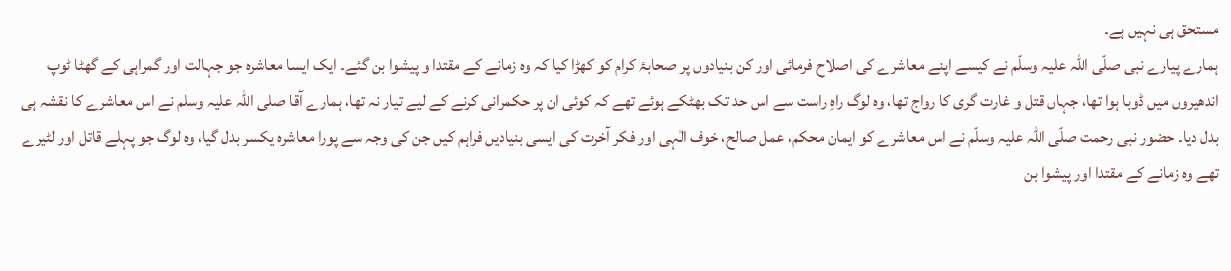مستحق ہی نہیں ہے۔
ہمارے پیارے نبی صلّی اللّٰہ علیہ وسلّم نے کیسے اپنے معاشرے کی اصلاح فرمائی اور کن بنیادوں پر صحابۂ کرام کو کھڑا کیا کہ وہ زمانے کے مقتدا و پیشوا بن گئے۔ ایک ایسا معاشرہ جو جہالت اور گمراہی کے گھٹا ٹوپ اندھیروں میں ڈوبا ہوا تھا، جہاں قتل و غارت گری کا رواج تھا، وہ لوگ راہِ راست سے اس حد تک بھٹکے ہوئے تھے کہ کوئی ان پر حکمرانی کرنے کے لیے تیار نہ تھا، ہمارے آقا صلی اللہ علیہ وسلم نے اس معاشرے کا نقشہ ہی بدل دیا۔ حضور نبی رحمت صلّی اللّٰہ علیہ وسلّم نے اس معاشرے کو ایمان محکم، عمل صالح، خوف الٰہی اور فکر آخرت کی ایسی بنیادیں فراہم کیں جن کی وجہ سے پورا معاشرہ یکسر بدل گیا، وہ لوگ جو پہلے قاتل اور لٹیرے تھے وہ زمانے کے مقتدا اور پیشوا بن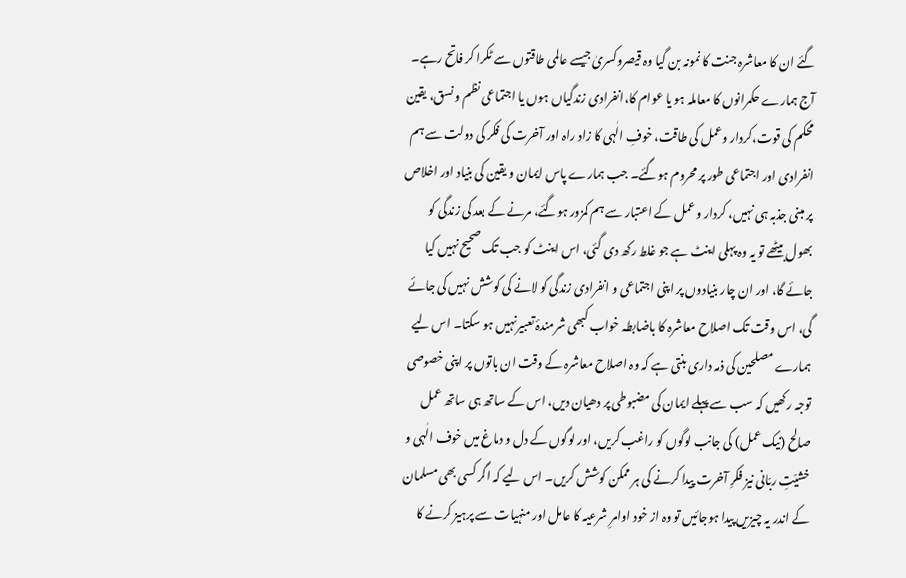گئے ان کا معاشرہ جنت کا نمونہ بن گیا وہ قیصروکسریٰ جیسے عالمی طاقتوں سے ٹکرا کر فاتح رہے۔
آج ہمارے حکمرانوں کا معاملہ ہو یا عوام کا،انفرادی زندگیاں ہوں یا اجتماعی نظم و نسق، یقین محکم کی قوت،کردار وعمل کی طاقت، خوفِ الٰہی کا زاد راہ اور آخرت کی فکر کی دولت سے ہم انفرادی اور اجتماعی طور پر محروم ہوگئے۔ جب ہمارے پاس ایمان و یقین کی بنیاد اور اخلاص پر مبنی جذبہ ہی نہیں، کردار و عمل کے اعتبار سے ہم کمزور ہوگئے، مرنے کے بعد کی زندگی کو بھول بیٹھے تو یہ وہ پہلی اینٹ ہے جو غلط رکھ دی گئی، اس اینٹ کو جب تک صحیح نہیں کیا جائے گا، اور ان چار بنیادوں پر اپنی اجتماعی و انفرادی زندگی کو لانے کی کوشش نہیں کی جائے گی، اس وقت تک اصلاح معاشرہ کا باضابطہ خواب کبھی شرمندۂ تعبیرنہیں ہو سکتا۔ اس لیے ہمارے مصلحین کی ذمہ داری بنتی ہے کہ وہ اصلاح معاشرہ کے وقت ان باتوں پر اپنی خصوصی توجہ رکھیں کہ سب سے پہلے ایمان کی مضبوطی پر دھیان دیں، اس کے ساتھ ہی ساتھ عمل صالح (نیک عمل) کی جانب لوگوں کو راغب کریں، اور لوگوں کے دل و دماغ میں خوف الٰہی و خشیّتِ ربّانی نیز فکرِ آخرت پیدا کرنے کی ہر ممکن کوشش کریں۔ اس لیے کہ اگر کسی بھی مسلمان کے اندر یہ چیزیں پیدا ہوجائیں تو وہ از خود اوامرِ شرعیہ کا عامل اور منہیات سے پرہیز کرنے کا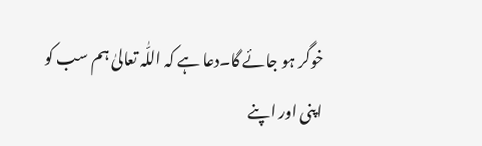خوگر ہو جائے گا۔دعا ہے کہ اللّٰہ تعالیٰ ہم سب کو اپنی اور اپنے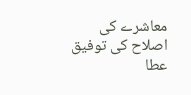معاشرے کی اصلاح کی توفیق عطا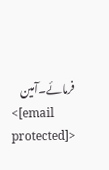فرمائے۔آمین
<[email protected]>